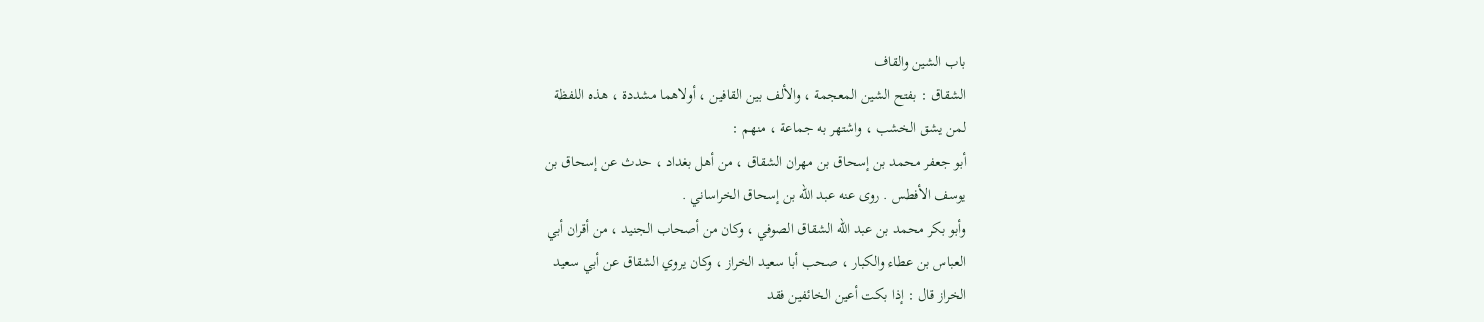باب الشين والقاف
الشقاق : بفتح الشين المعجمة ، والألف بين القافين ، أولاهما مشددة ، هذه اللفظة
لمن يشق الخشب ، واشتهر به جماعة ، منهم :
أبو جعفر محمد بن إسحاق بن مهران الشقاق ، من أهل بغداد ، حدث عن إسحاق بن
يوسف الأفطس . روى عنه عبد الله بن إسحاق الخراساني .
وأبو بكر محمد بن عبد الله الشقاق الصوفي ، وكان من أصحاب الجنيد ، من أقران أبي
العباس بن عطاء والكبار ، صحب أبا سعيد الخراز ، وكان يروي الشقاق عن أبي سعيد
الخراز قال : إذا بكت أعين الخائفين فقد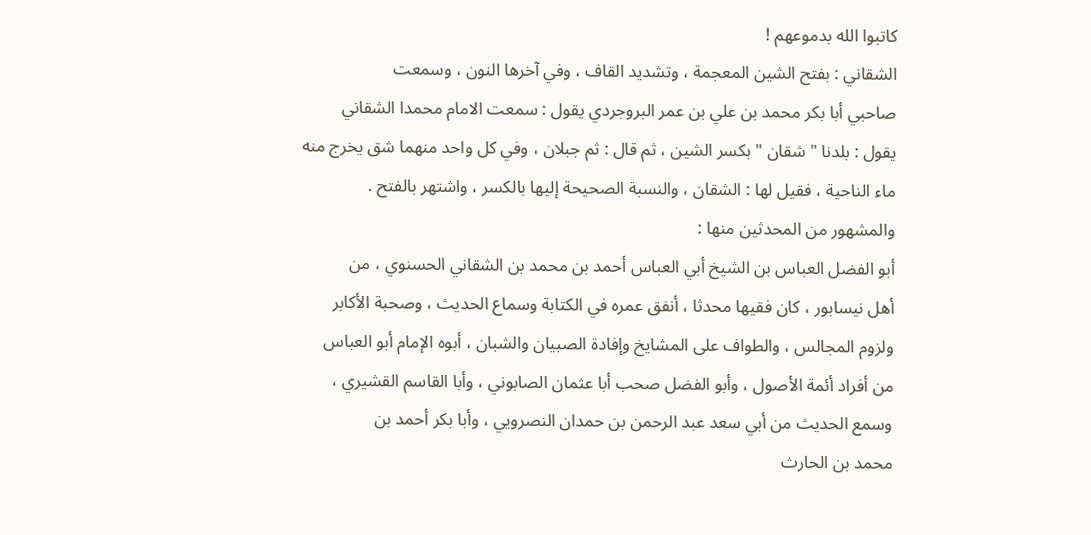كاتبوا الله بدموعهم !
الشقاني : بفتح الشين المعجمة ، وتشديد القاف ، وفي آخرها النون ، وسمعت
صاحبي أبا بكر محمد بن علي بن عمر البروجردي يقول : سمعت الامام محمدا الشقاني
يقول : بلدنا " شقان " بكسر الشين ، ثم قال : ثم جبلان ، وفي كل واحد منهما شق يخرج منه
ماء الناحية ، فقيل لها : الشقان ، والنسبة الصحيحة إليها بالكسر ، واشتهر بالفتح .
والمشهور من المحدثين منها :
أبو الفضل العباس بن الشيخ أبي العباس أحمد بن محمد بن الشقاني الحسنوي ، من
أهل نيسابور ، كان فقيها محدثا ، أنفق عمره في الكتابة وسماع الحديث ، وصحبة الأكابر
ولزوم المجالس ، والطواف على المشايخ وإفادة الصبيان والشبان ، أبوه الإمام أبو العباس
من أفراد أئمة الأصول ، وأبو الفضل صحب أبا عثمان الصابوني ، وأبا القاسم القشيري ،
وسمع الحديث من أبي سعد عبد الرحمن بن حمدان النصرويي ، وأبا بكر أحمد بن
محمد بن الحارث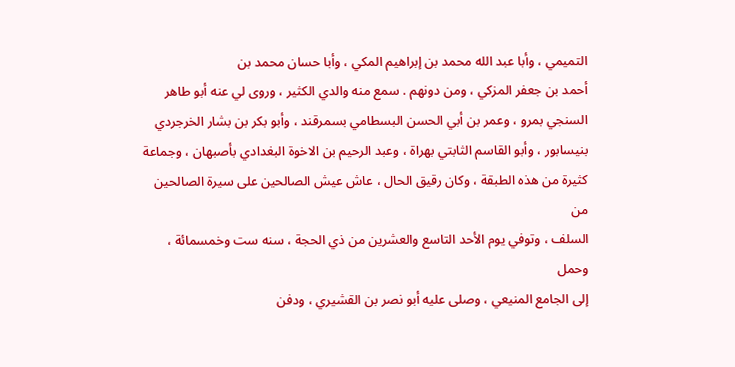التميمي ، وأبا عبد الله محمد بن إبراهيم المكي ، وأبا حسان محمد بن
أحمد بن جعفر المزكي ، ومن دونهم . سمع منه والدي الكثير ، وروى لي عنه أبو طاهر
السنجي بمرو ، وعمر بن أبي الحسن البسطامي بسمرقند ، وأبو بكر بن بشار الخرجردي
بنيسابور ، وأبو القاسم الثابتي بهراة ، وعبد الرحيم بن الاخوة البغدادي بأصبهان ، وجماعة
كثيرة من هذه الطبقة ، وكان رقيق الحال ، عاش عيش الصالحين على سيرة الصالحين من
السلف ، وتوفي يوم الأحد التاسع والعشرين من ذي الحجة ، سنه ست وخمسمائة ، وحمل
إلى الجامع المنيعي ، وصلى عليه أبو نصر بن القشيري ، ودفن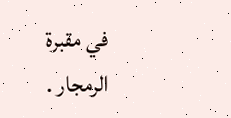في مقبرة الرمجار .